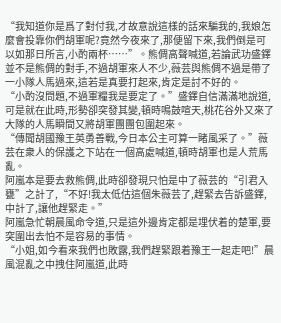“我知道你是爲了對付我,才故意說這樣的話來騙我的,我娘怎麼會投靠你們胡軍呢?竟然今夜來了,那便留下來,我們倒是可以如那日所言,小酌兩杯……”。熊倜高聲喊道,若論武功盛鐸並不是熊倜的對手,不過胡軍來人不少,薇芸與熊倜不過是帶了一小隊人馬過來,這若是真要打起來,肯定是討不好的。
“小酌沒問題,不過軍糧我是要定了。”盛鐸自信滿滿地說道,可是就在此時,形勢卻突發其變,頓時鳴鼓喧天,桃花谷外又來了大隊的人馬瞬間又將胡軍團團包圍起來。
“傳聞胡國豫王英勇善戰,今日本公主可算一睹風采了。”薇芸在衆人的保護之下站在一個高處喊道,頓時胡軍也是人荒馬亂。
阿嵐本是要去救熊倜,此時卻發現只怕是中了薇芸的“引君入甕”之計了,“不好!我太低估這個朱薇芸了,趕緊去告訴盛鐸,中計了,讓他趕緊走。”
阿嵐急忙朝晨風命令道,只是這外邊肯定都是埋伏着的楚軍,要突圍出去怕不是容易的事情。
“小姐,如今看來我們也敗露,我們趕緊跟着豫王一起走吧!”晨風混亂之中拽住阿嵐道,此時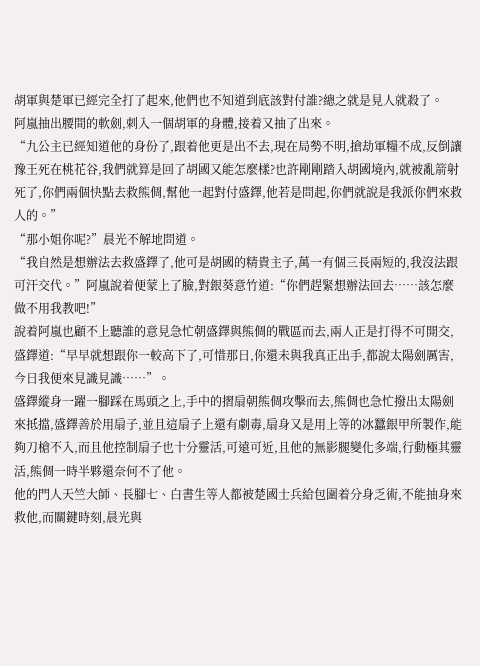胡軍與楚軍已經完全打了起來,他們也不知道到底該對付誰?總之就是見人就殺了。
阿嵐抽出腰間的軟劍,刺入一個胡軍的身體,接着又抽了出來。
“九公主已經知道他的身份了,跟着他更是出不去,現在局勢不明,搶劫軍糧不成,反倒讓豫王死在桃花谷,我們就算是回了胡國又能怎麼樣?也許剛剛踏入胡國境內,就被亂箭射死了,你們兩個快點去救熊倜,幫他一起對付盛鐸,他若是問起,你們就說是我派你們來救人的。”
“那小姐你呢?”晨光不解地問道。
“我自然是想辦法去救盛鐸了,他可是胡國的精貴主子,萬一有個三長兩短的,我沒法跟可汗交代。”阿嵐說着便蒙上了臉,對銀葵意竹道:“你們趕緊想辦法回去……該怎麼做不用我教吧!”
說着阿嵐也顧不上聽誰的意見急忙朝盛鐸與熊倜的戰區而去,兩人正是打得不可開交,盛鐸道:“早早就想跟你一較高下了,可惜那日,你還未與我真正出手,都說太陽劍厲害,今日我便來見識見識……”。
盛鐸縱身一躍一腳踩在馬頭之上,手中的摺扇朝熊倜攻擊而去,熊倜也急忙撥出太陽劍來抵擋,盛鐸善於用扇子,並且這扇子上還有劇毒,扇身又是用上等的冰蠶銀甲所製作,能夠刀槍不入,而且他控制扇子也十分靈活,可遠可近,且他的無影腿變化多端,行動極其靈活,熊倜一時半夥還奈何不了他。
他的門人天竺大師、長腳七、白書生等人都被楚國士兵給包圍着分身乏術,不能抽身來救他,而關鍵時刻,晨光與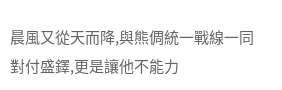晨風又從天而降,與熊倜統一戰線一同對付盛鐸,更是讓他不能力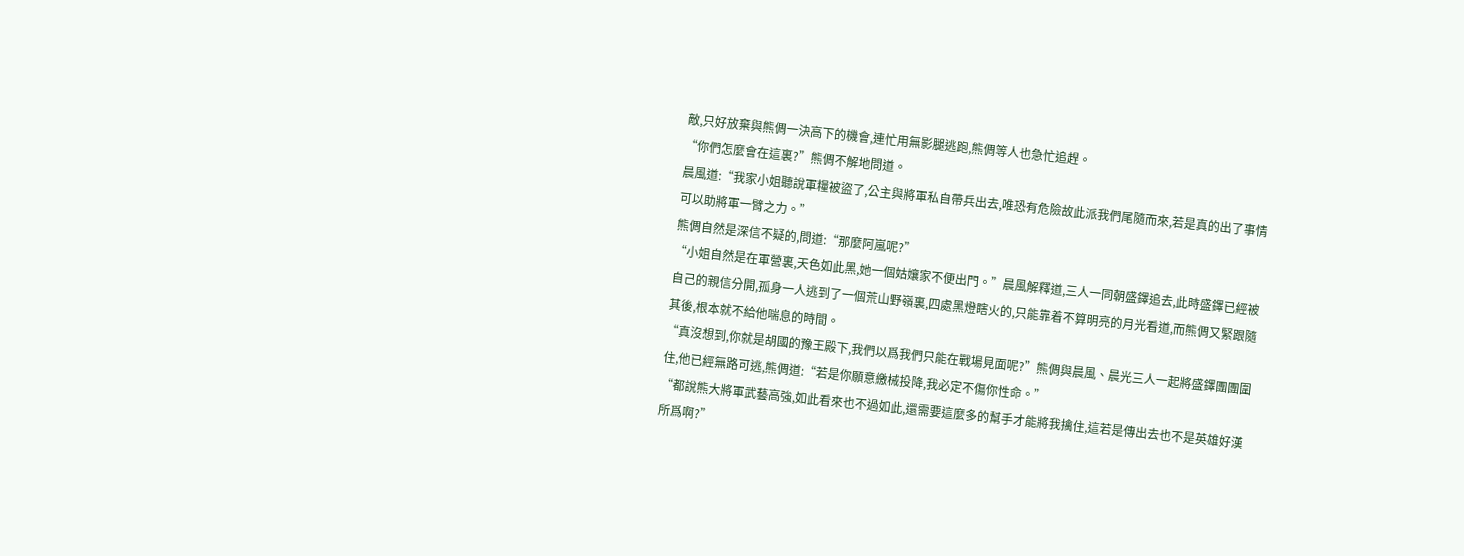敵,只好放棄與熊倜一決高下的機會,連忙用無影腿逃跑,熊倜等人也急忙追趕。
“你們怎麼會在這裏?”熊倜不解地問道。
晨風道:“我家小姐聽說軍糧被盜了,公主與將軍私自帶兵出去,唯恐有危險故此派我們尾隨而來,若是真的出了事情可以助將軍一臂之力。”
熊倜自然是深信不疑的,問道:“那麼阿嵐呢?”
“小姐自然是在軍營裏,天色如此黑,她一個姑孃家不便出門。”晨風解釋道,三人一同朝盛鐸追去,此時盛鐸已經被自己的親信分開,孤身一人逃到了一個荒山野嶺裏,四處黑燈瞎火的,只能靠着不算明亮的月光看道,而熊倜又緊跟隨其後,根本就不給他喘息的時間。
“真沒想到,你就是胡國的豫王殿下,我們以爲我們只能在戰場見面呢?”熊倜與晨風、晨光三人一起將盛鐸團團圍住,他已經無路可逃,熊倜道:“若是你願意繳械投降,我必定不傷你性命。”
“都說熊大將軍武藝高強,如此看來也不過如此,還需要這麼多的幫手才能將我擒住,這若是傳出去也不是英雄好漢所爲啊?”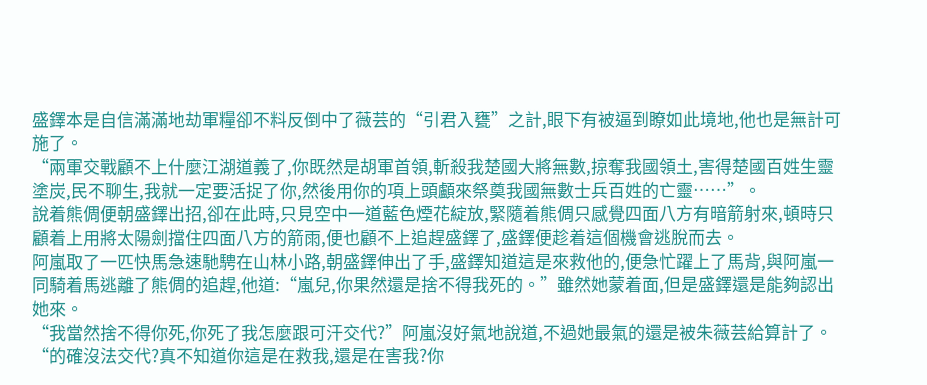盛鐸本是自信滿滿地劫軍糧卻不料反倒中了薇芸的“引君入甕”之計,眼下有被逼到瞭如此境地,他也是無計可施了。
“兩軍交戰顧不上什麼江湖道義了,你既然是胡軍首領,斬殺我楚國大將無數,掠奪我國領土,害得楚國百姓生靈塗炭,民不聊生,我就一定要活捉了你,然後用你的項上頭顱來祭奠我國無數士兵百姓的亡靈……”。
說着熊倜便朝盛鐸出招,卻在此時,只見空中一道藍色煙花綻放,緊隨着熊倜只感覺四面八方有暗箭射來,頓時只顧着上用將太陽劍擋住四面八方的箭雨,便也顧不上追趕盛鐸了,盛鐸便趁着這個機會逃脫而去。
阿嵐取了一匹快馬急速馳騁在山林小路,朝盛鐸伸出了手,盛鐸知道這是來救他的,便急忙躍上了馬背,與阿嵐一同騎着馬逃離了熊倜的追趕,他道:“嵐兒,你果然還是捨不得我死的。”雖然她蒙着面,但是盛鐸還是能夠認出她來。
“我當然捨不得你死,你死了我怎麼跟可汗交代?”阿嵐沒好氣地說道,不過她最氣的還是被朱薇芸給算計了。
“的確沒法交代?真不知道你這是在救我,還是在害我?你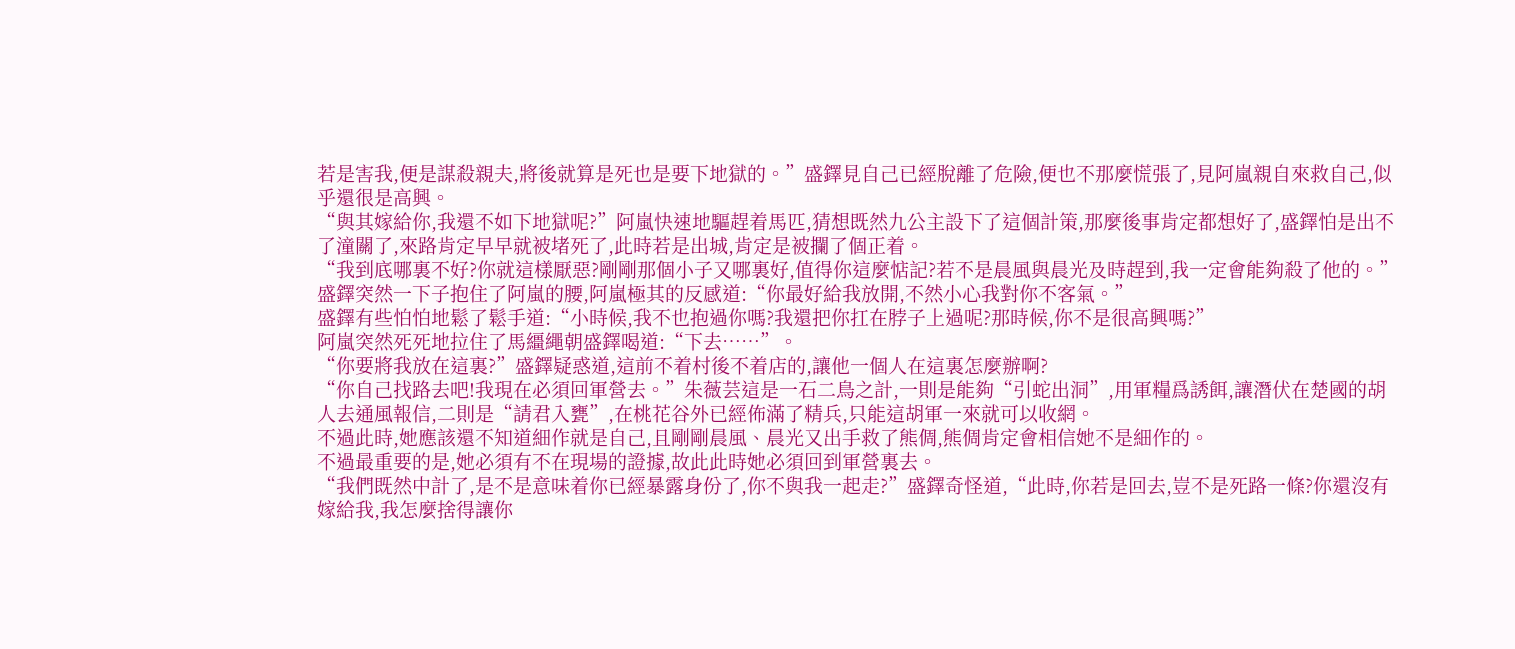若是害我,便是謀殺親夫,將後就算是死也是要下地獄的。”盛鐸見自己已經脫離了危險,便也不那麼慌張了,見阿嵐親自來救自己,似乎還很是高興。
“與其嫁給你,我還不如下地獄呢?”阿嵐快速地驅趕着馬匹,猜想既然九公主設下了這個計策,那麼後事肯定都想好了,盛鐸怕是出不了潼關了,來路肯定早早就被堵死了,此時若是出城,肯定是被攔了個正着。
“我到底哪裏不好?你就這樣厭惡?剛剛那個小子又哪裏好,值得你這麼惦記?若不是晨風與晨光及時趕到,我一定會能夠殺了他的。”盛鐸突然一下子抱住了阿嵐的腰,阿嵐極其的反感道:“你最好給我放開,不然小心我對你不客氣。”
盛鐸有些怕怕地鬆了鬆手道:“小時候,我不也抱過你嗎?我還把你扛在脖子上過呢?那時候,你不是很高興嗎?”
阿嵐突然死死地拉住了馬繮繩朝盛鐸喝道:“下去……”。
“你要將我放在這裏?”盛鐸疑惑道,這前不着村後不着店的,讓他一個人在這裏怎麼辦啊?
“你自己找路去吧!我現在必須回軍營去。”朱薇芸這是一石二鳥之計,一則是能夠“引蛇出洞”,用軍糧爲誘餌,讓潛伏在楚國的胡人去通風報信,二則是“請君入甕”,在桃花谷外已經佈滿了精兵,只能這胡軍一來就可以收網。
不過此時,她應該還不知道細作就是自己,且剛剛晨風、晨光又出手救了熊倜,熊倜肯定會相信她不是細作的。
不過最重要的是,她必須有不在現場的證據,故此此時她必須回到軍營裏去。
“我們既然中計了,是不是意味着你已經暴露身份了,你不與我一起走?”盛鐸奇怪道,“此時,你若是回去,豈不是死路一條?你還沒有嫁給我,我怎麼捨得讓你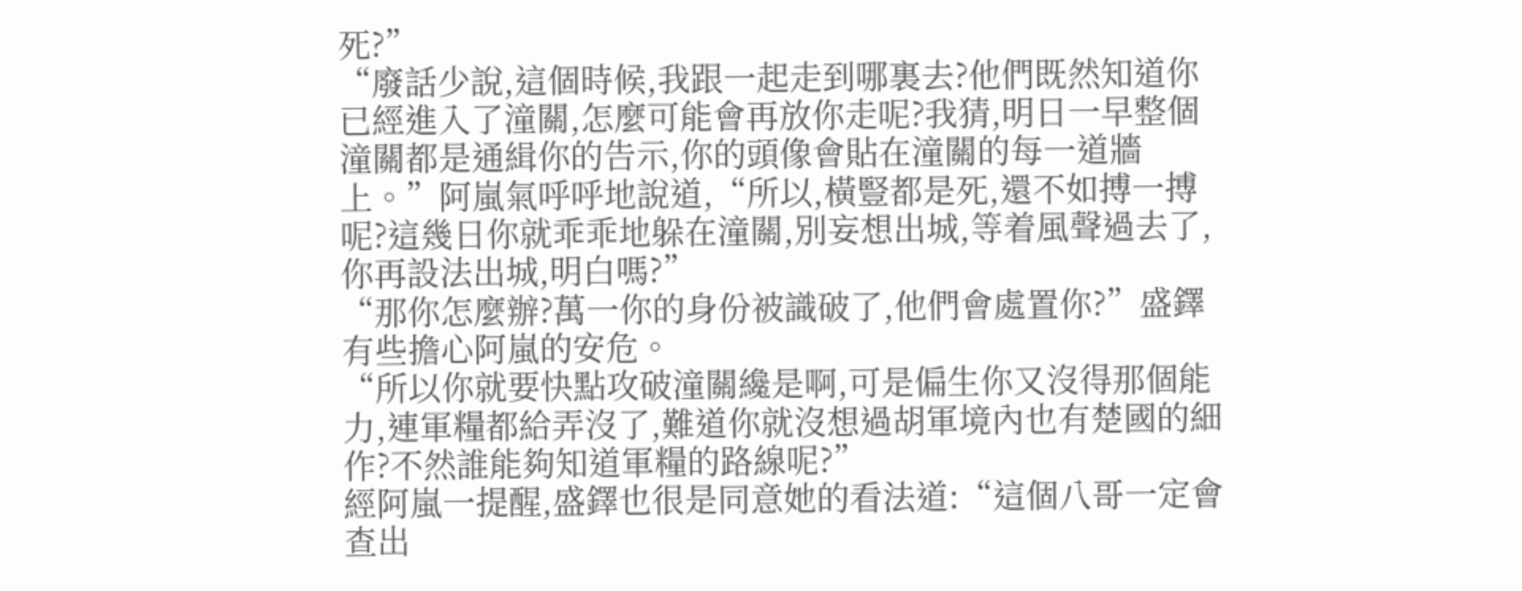死?”
“廢話少說,這個時候,我跟一起走到哪裏去?他們既然知道你已經進入了潼關,怎麼可能會再放你走呢?我猜,明日一早整個潼關都是通緝你的告示,你的頭像會貼在潼關的每一道牆上。”阿嵐氣呼呼地說道,“所以,橫豎都是死,還不如搏一搏呢?這幾日你就乖乖地躲在潼關,別妄想出城,等着風聲過去了,你再設法出城,明白嗎?”
“那你怎麼辦?萬一你的身份被識破了,他們會處置你?”盛鐸有些擔心阿嵐的安危。
“所以你就要快點攻破潼關纔是啊,可是偏生你又沒得那個能力,連軍糧都給弄沒了,難道你就沒想過胡軍境內也有楚國的細作?不然誰能夠知道軍糧的路線呢?”
經阿嵐一提醒,盛鐸也很是同意她的看法道:“這個八哥一定會查出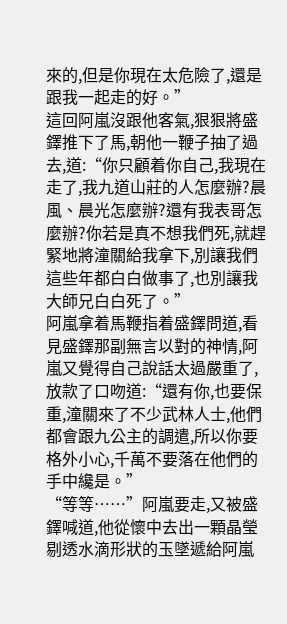來的,但是你現在太危險了,還是跟我一起走的好。”
這回阿嵐沒跟他客氣,狠狠將盛鐸推下了馬,朝他一鞭子抽了過去,道:“你只顧着你自己,我現在走了,我九道山莊的人怎麼辦?晨風、晨光怎麼辦?還有我表哥怎麼辦?你若是真不想我們死,就趕緊地將潼關給我拿下,別讓我們這些年都白白做事了,也別讓我大師兄白白死了。”
阿嵐拿着馬鞭指着盛鐸問道,看見盛鐸那副無言以對的神情,阿嵐又覺得自己說話太過嚴重了,放款了口吻道:“還有你,也要保重,潼關來了不少武林人士,他們都會跟九公主的調遣,所以你要格外小心,千萬不要落在他們的手中纔是。”
“等等……”阿嵐要走,又被盛鐸喊道,他從懷中去出一顆晶瑩剔透水滴形狀的玉墜遞給阿嵐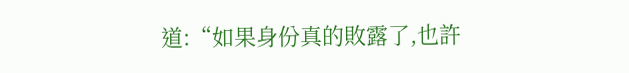道:“如果身份真的敗露了,也許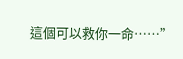這個可以救你一命……”